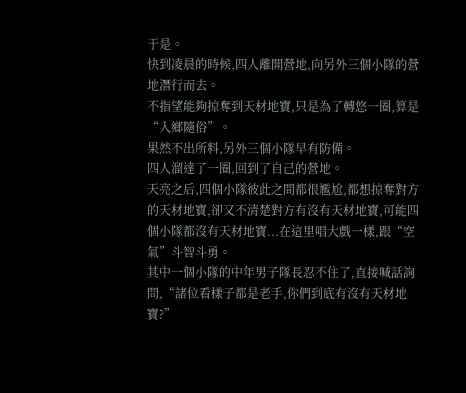于是。
快到凌晨的時候,四人離開營地,向另外三個小隊的營地潛行而去。
不指望能夠掠奪到天材地寶,只是為了轉悠一圈,算是“入鄉隨俗”。
果然不出所料,另外三個小隊早有防備。
四人溜達了一圈,回到了自己的營地。
天亮之后,四個小隊彼此之間都很尷尬,都想掠奪對方的天材地寶,卻又不清楚對方有沒有天材地寶,可能四個小隊都沒有天材地寶...在這里唱大戲一樣,跟“空氣”斗智斗勇。
其中一個小隊的中年男子隊長忍不住了,直接喊話詢問,“諸位看樣子都是老手,你們到底有沒有天材地寶?”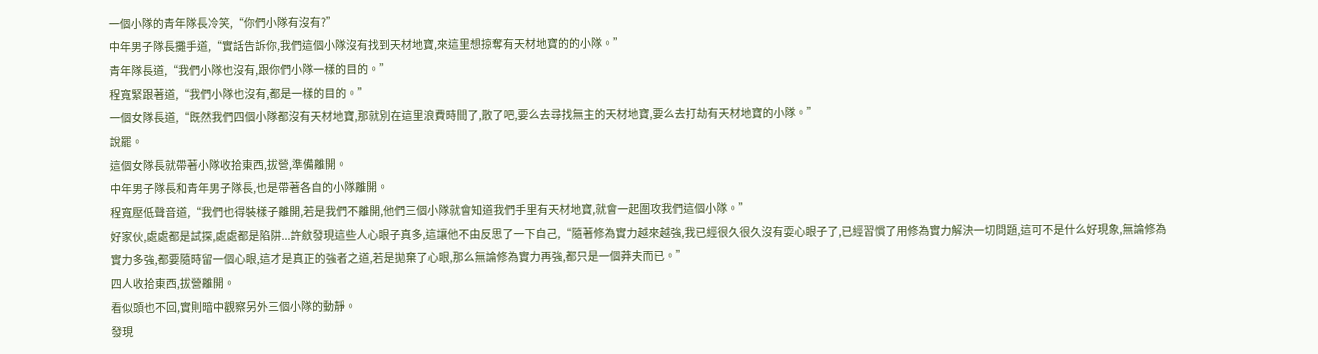一個小隊的青年隊長冷笑,“你們小隊有沒有?”
中年男子隊長攤手道,“實話告訴你,我們這個小隊沒有找到天材地寶,來這里想掠奪有天材地寶的的小隊。”
青年隊長道,“我們小隊也沒有,跟你們小隊一樣的目的。”
程寬緊跟著道,“我們小隊也沒有,都是一樣的目的。”
一個女隊長道,“既然我們四個小隊都沒有天材地寶,那就別在這里浪費時間了,散了吧,要么去尋找無主的天材地寶,要么去打劫有天材地寶的小隊。”
說罷。
這個女隊長就帶著小隊收拾東西,拔營,準備離開。
中年男子隊長和青年男子隊長,也是帶著各自的小隊離開。
程寬壓低聲音道,“我們也得裝樣子離開,若是我們不離開,他們三個小隊就會知道我們手里有天材地寶,就會一起圍攻我們這個小隊。”
好家伙,處處都是試探,處處都是陷阱...許斂發現這些人心眼子真多,這讓他不由反思了一下自己,“隨著修為實力越來越強,我已經很久很久沒有耍心眼子了,已經習慣了用修為實力解決一切問題,這可不是什么好現象,無論修為實力多強,都要隨時留一個心眼,這才是真正的強者之道,若是拋棄了心眼,那么無論修為實力再強,都只是一個莽夫而已。”
四人收拾東西,拔營離開。
看似頭也不回,實則暗中觀察另外三個小隊的動靜。
發現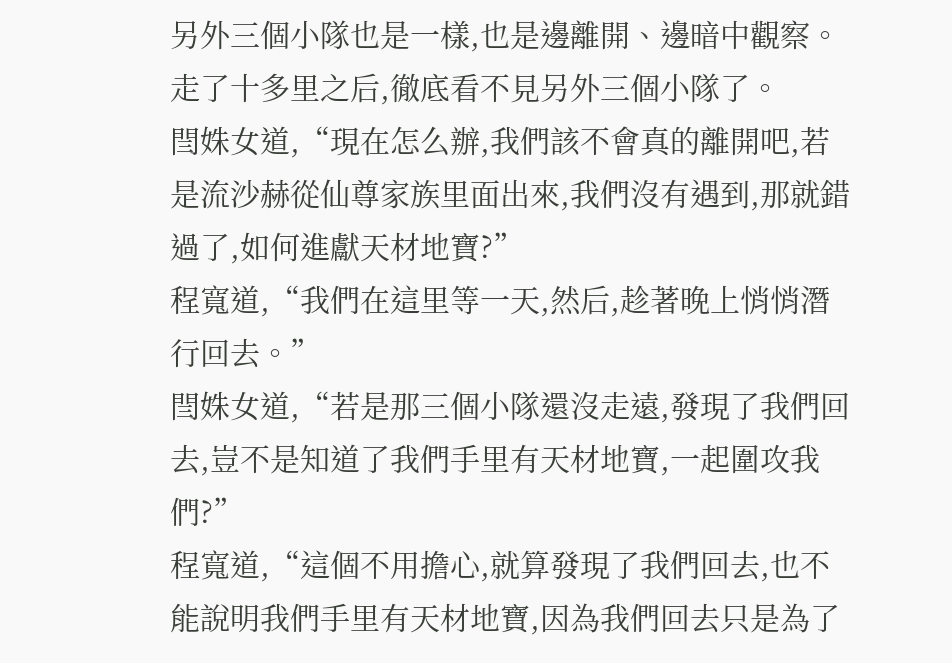另外三個小隊也是一樣,也是邊離開、邊暗中觀察。
走了十多里之后,徹底看不見另外三個小隊了。
閆姝女道,“現在怎么辦,我們該不會真的離開吧,若是流沙赫從仙尊家族里面出來,我們沒有遇到,那就錯過了,如何進獻天材地寶?”
程寬道,“我們在這里等一天,然后,趁著晚上悄悄潛行回去。”
閆姝女道,“若是那三個小隊還沒走遠,發現了我們回去,豈不是知道了我們手里有天材地寶,一起圍攻我們?”
程寬道,“這個不用擔心,就算發現了我們回去,也不能說明我們手里有天材地寶,因為我們回去只是為了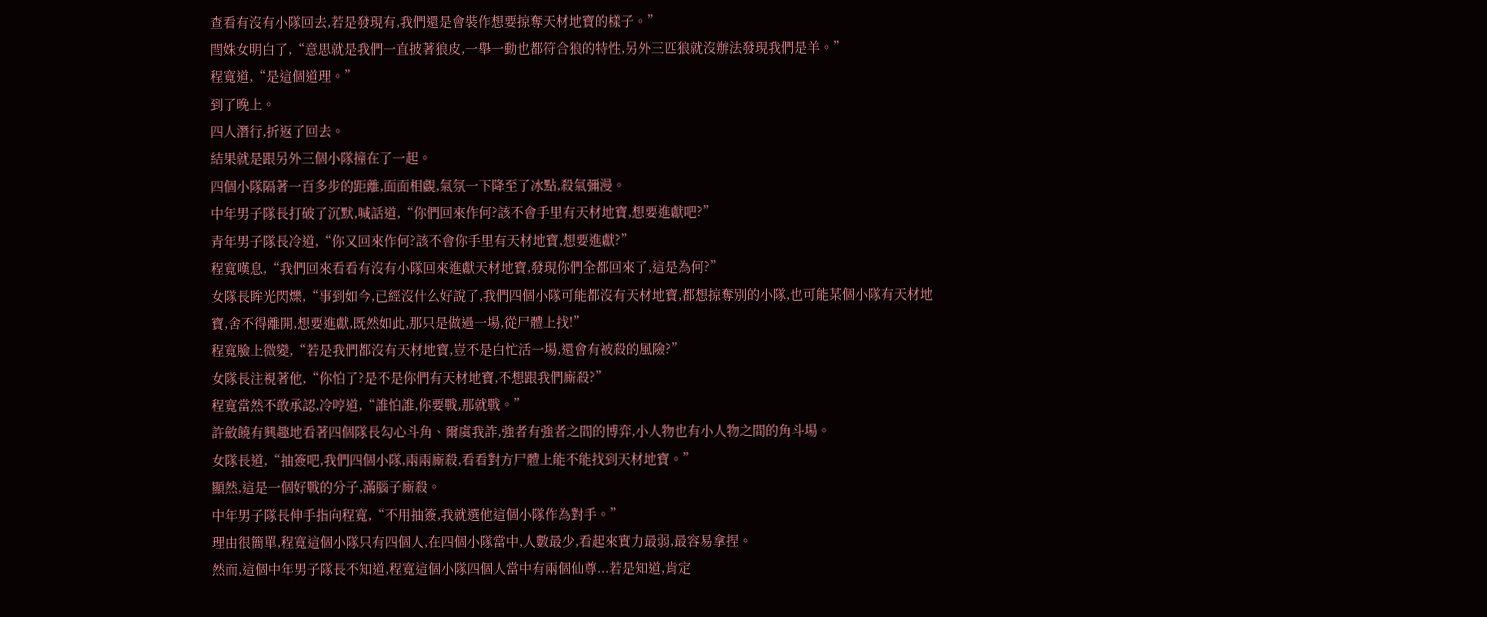查看有沒有小隊回去,若是發現有,我們還是會裝作想要掠奪天材地寶的樣子。”
閆姝女明白了,“意思就是我們一直披著狼皮,一舉一動也都符合狼的特性,另外三匹狼就沒辦法發現我們是羊。”
程寬道,“是這個道理。”
到了晚上。
四人潛行,折返了回去。
結果就是跟另外三個小隊撞在了一起。
四個小隊隔著一百多步的距離,面面相覷,氣氛一下降至了冰點,殺氣彌漫。
中年男子隊長打破了沉默,喊話道,“你們回來作何?該不會手里有天材地寶,想要進獻吧?”
青年男子隊長冷道,“你又回來作何?該不會你手里有天材地寶,想要進獻?”
程寬嘆息,“我們回來看看有沒有小隊回來進獻天材地寶,發現你們全都回來了,這是為何?”
女隊長眸光閃爍,“事到如今,已經沒什么好說了,我們四個小隊可能都沒有天材地寶,都想掠奪別的小隊,也可能某個小隊有天材地寶,舍不得離開,想要進獻,既然如此,那只是做過一場,從尸體上找!”
程寬臉上微變,“若是我們都沒有天材地寶,豈不是白忙活一場,還會有被殺的風險?”
女隊長注視著他,“你怕了?是不是你們有天材地寶,不想跟我們廝殺?”
程寬當然不敢承認,冷哼道,“誰怕誰,你要戰,那就戰。”
許斂饒有興趣地看著四個隊長勾心斗角、爾虞我詐,強者有強者之間的博弈,小人物也有小人物之間的角斗場。
女隊長道,“抽簽吧,我們四個小隊,兩兩廝殺,看看對方尸體上能不能找到天材地寶。”
顯然,這是一個好戰的分子,滿腦子廝殺。
中年男子隊長伸手指向程寬,“不用抽簽,我就選他這個小隊作為對手。”
理由很簡單,程寬這個小隊只有四個人,在四個小隊當中,人數最少,看起來實力最弱,最容易拿捏。
然而,這個中年男子隊長不知道,程寬這個小隊四個人當中有兩個仙尊...若是知道,肯定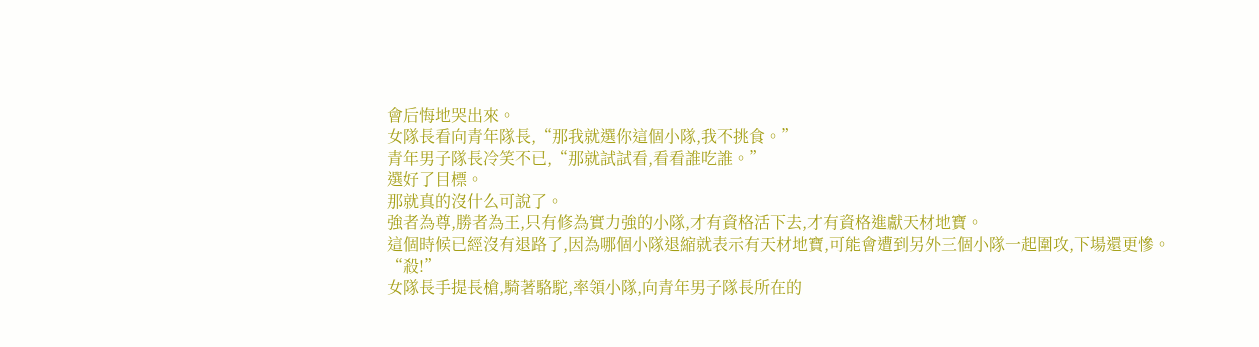會后悔地哭出來。
女隊長看向青年隊長,“那我就選你這個小隊,我不挑食。”
青年男子隊長冷笑不已,“那就試試看,看看誰吃誰。”
選好了目標。
那就真的沒什么可說了。
強者為尊,勝者為王,只有修為實力強的小隊,才有資格活下去,才有資格進獻天材地寶。
這個時候已經沒有退路了,因為哪個小隊退縮就表示有天材地寶,可能會遭到另外三個小隊一起圍攻,下場還更慘。
“殺!”
女隊長手提長槍,騎著駱駝,率領小隊,向青年男子隊長所在的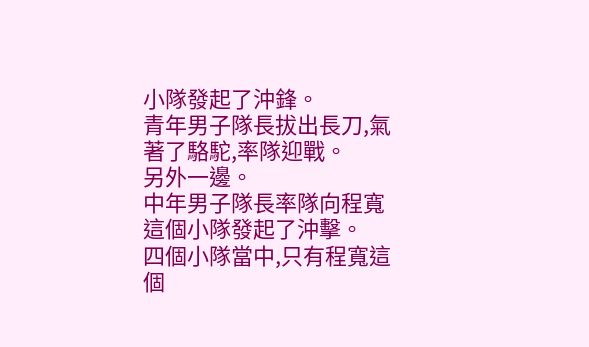小隊發起了沖鋒。
青年男子隊長拔出長刀,氣著了駱駝,率隊迎戰。
另外一邊。
中年男子隊長率隊向程寬這個小隊發起了沖擊。
四個小隊當中,只有程寬這個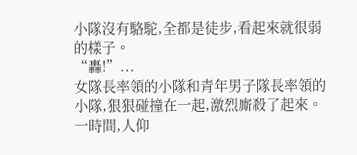小隊沒有駱駝,全都是徒步,看起來就很弱的樣子。
“轟!”...
女隊長率領的小隊和青年男子隊長率領的小隊,狠狠碰撞在一起,激烈廝殺了起來。
一時間,人仰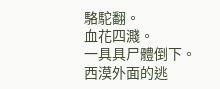駱駝翻。
血花四濺。
一具具尸體倒下。
西漠外面的逃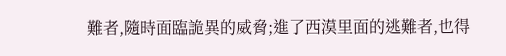難者,隨時面臨詭異的威脅;進了西漠里面的逃難者,也得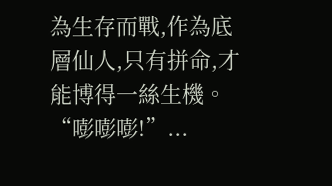為生存而戰,作為底層仙人,只有拼命,才能博得一絲生機。
“嘭嘭嘭!”...